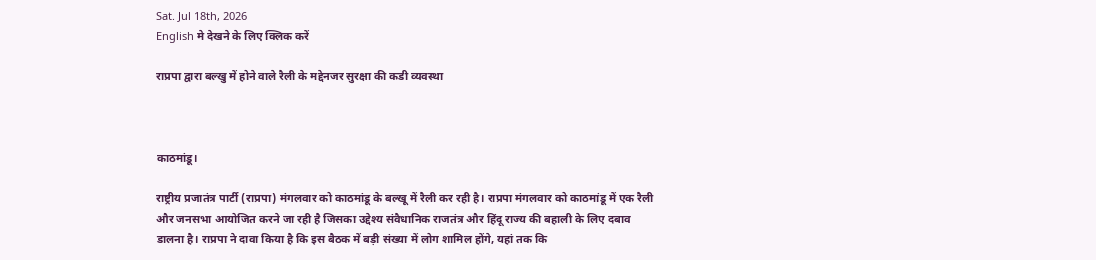Sat. Jul 18th, 2026
English मे देखने के लिए क्लिक करें

राप्रपा द्वारा बल्खु में होने वाले रैली के मद्देनजर सुरक्षा की कडी व्यवस्था



काठमांडू।

राष्ट्रीय प्रजातंत्र पार्टी (राप्रपा) मंगलवार को काठमांडू के बल्खू में रैली कर रही है। राप्रपा मंगलवार को काठमांडू में एक रैली और जनसभा आयोजित करने जा रही है जिसका उद्देश्य संवैधानिक राजतंत्र और हिंदू राज्य की बहाली के लिए दबाव डालना है। राप्रपा ने दावा किया है कि इस बैठक में बड़ी संख्या में लोग शामिल होंगे, यहां तक कि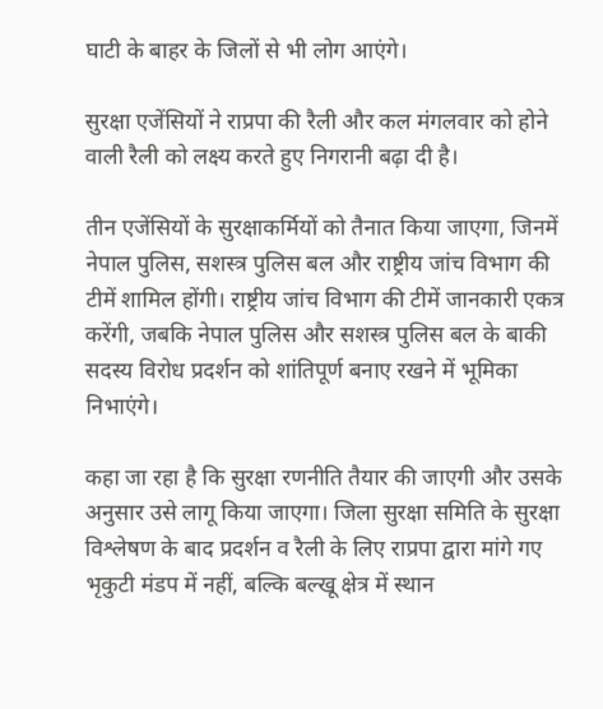घाटी के बाहर के जिलों से भी लोग आएंगे।

सुरक्षा एजेंसियों ने राप्रपा की रैली और कल मंगलवार को होने वाली रैली को लक्ष्य करते हुए निगरानी बढ़ा दी है।

तीन एजेंसियों के सुरक्षाकर्मियों को तैनात किया जाएगा, जिनमें नेपाल पुलिस, सशस्त्र पुलिस बल और राष्ट्रीय जांच विभाग की टीमें शामिल होंगी। राष्ट्रीय जांच विभाग की टीमें जानकारी एकत्र करेंगी, जबकि नेपाल पुलिस और सशस्त्र पुलिस बल के बाकी सदस्य विरोध प्रदर्शन को शांतिपूर्ण बनाए रखने में भूमिका निभाएंगे।

कहा जा रहा है कि सुरक्षा रणनीति तैयार की जाएगी और उसके अनुसार उसे लागू किया जाएगा। जिला सुरक्षा समिति के सुरक्षा विश्लेषण के बाद प्रदर्शन व रैली के लिए राप्रपा द्वारा मांगे गए भृकुटी मंडप में नहीं, बल्कि बल्खू क्षेत्र में स्थान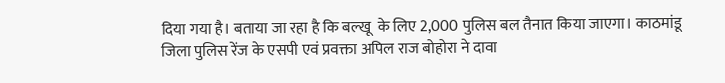दिया गया है। बताया जा रहा है कि बल्खू  के लिए 2,000 पुलिस बल तैनात किया जाएगा। काठमांडू जिला पुलिस रेंज के एसपी एवं प्रवक्ता अपिल राज बोहोरा ने दावा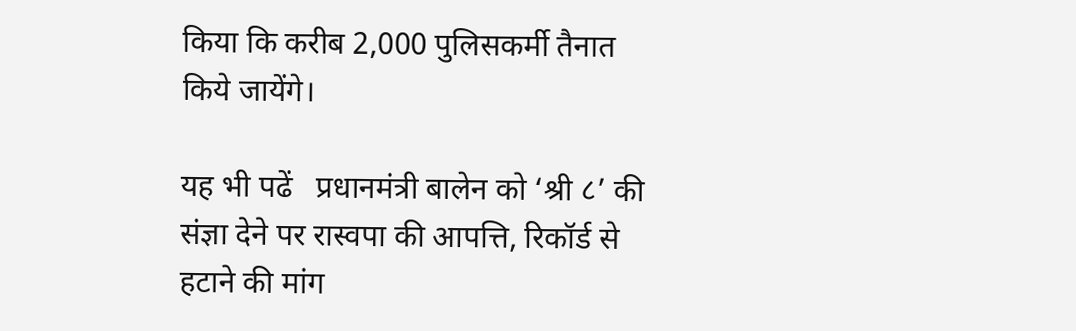किया कि करीब 2,000 पुलिसकर्मी तैनात किये जायेंगे।

यह भी पढें   प्रधानमंत्री बालेन को ‘श्री ८’ की संज्ञा देने पर रास्वपा की आपत्ति, रिकॉर्ड से हटाने की मांग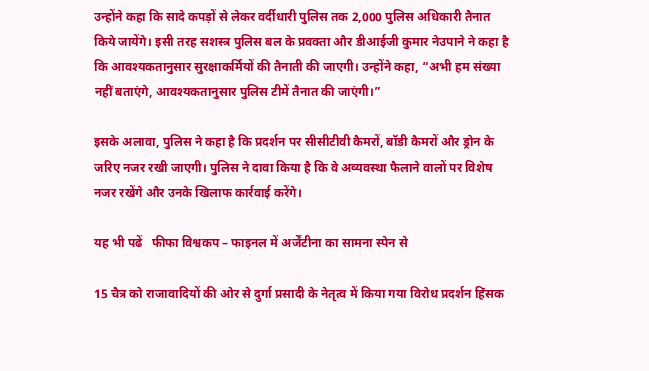उन्होंने कहा कि सादे कपड़ों से लेकर वर्दीधारी पुलिस तक 2,000 पुलिस अधिकारी तैनात किये जायेंगे। इसी तरह सशस्त्र पुलिस बल के प्रवक्ता और डीआईजी कुमार नेउपाने ने कहा है कि आवश्यकतानुसार सुरक्षाकर्मियों की तैनाती की जाएगी। उन्होंने कहा, “अभी हम संख्या नहीं बताएंगे, आवश्यकतानुसार पुलिस टीमें तैनात की जाएंगी।”

इसके अलावा, पुलिस ने कहा है कि प्रदर्शन पर सीसीटीवी कैमरों, बॉडी कैमरों और ड्रोन के जरिए नजर रखी जाएगी। पुलिस ने दावा किया है कि वे अव्यवस्था फैलाने वालों पर विशेष नजर रखेंगे और उनके खिलाफ कार्रवाई करेंगे।

यह भी पढें   फीफा विश्वकप – फाइनल में अर्जेंटीना का सामना स्पेन से

15 चैत्र को राजावादियों की ओर से दुर्गा प्रसादी के नेतृत्व में किया गया विरोध प्रदर्शन हिंसक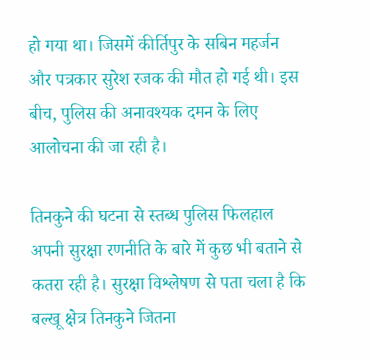हो गया था। जिसमें कीर्तिपुर के सबिन महर्जन और पत्रकार सुरेश रजक की मौत हो गई थी। इस बीच, पुलिस की अनावश्यक दमन के लिए आलोचना की जा रही है।

तिनकुने की घटना से स्तब्ध पुलिस फिलहाल अपनी सुरक्षा रणनीति के बारे में कुछ भी बताने से कतरा रही है। सुरक्षा विश्लेषण से पता चला है कि बल्खू क्षेत्र तिनकुने जितना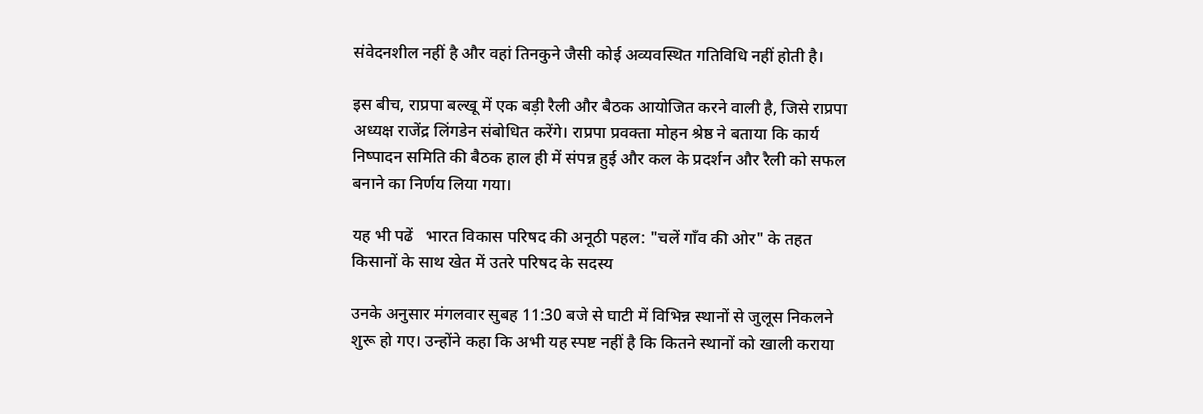संवेदनशील नहीं है और वहां तिनकुने जैसी कोई अव्यवस्थित गतिविधि नहीं होती है।

इस बीच, राप्रपा बल्खू में एक बड़ी रैली और बैठक आयोजित करने वाली है, जिसे राप्रपा अध्यक्ष राजेंद्र लिंगडेन संबोधित करेंगे। राप्रपा प्रवक्ता मोहन श्रेष्ठ ने बताया कि कार्य निष्पादन समिति की बैठक हाल ही में संपन्न हुई और कल के प्रदर्शन और रैली को सफल बनाने का निर्णय लिया गया।

यह भी पढें   भारत विकास परिषद की अनूठी पहल: "चलें गाँव की ओर" के तहत किसानों के साथ खेत में उतरे परिषद के सदस्य

उनके अनुसार मंगलवार सुबह 11:30 बजे से घाटी में विभिन्न स्थानों से जुलूस निकलने शुरू हो गए। उन्होंने कहा कि अभी यह स्पष्ट नहीं है कि कितने स्थानों को खाली कराया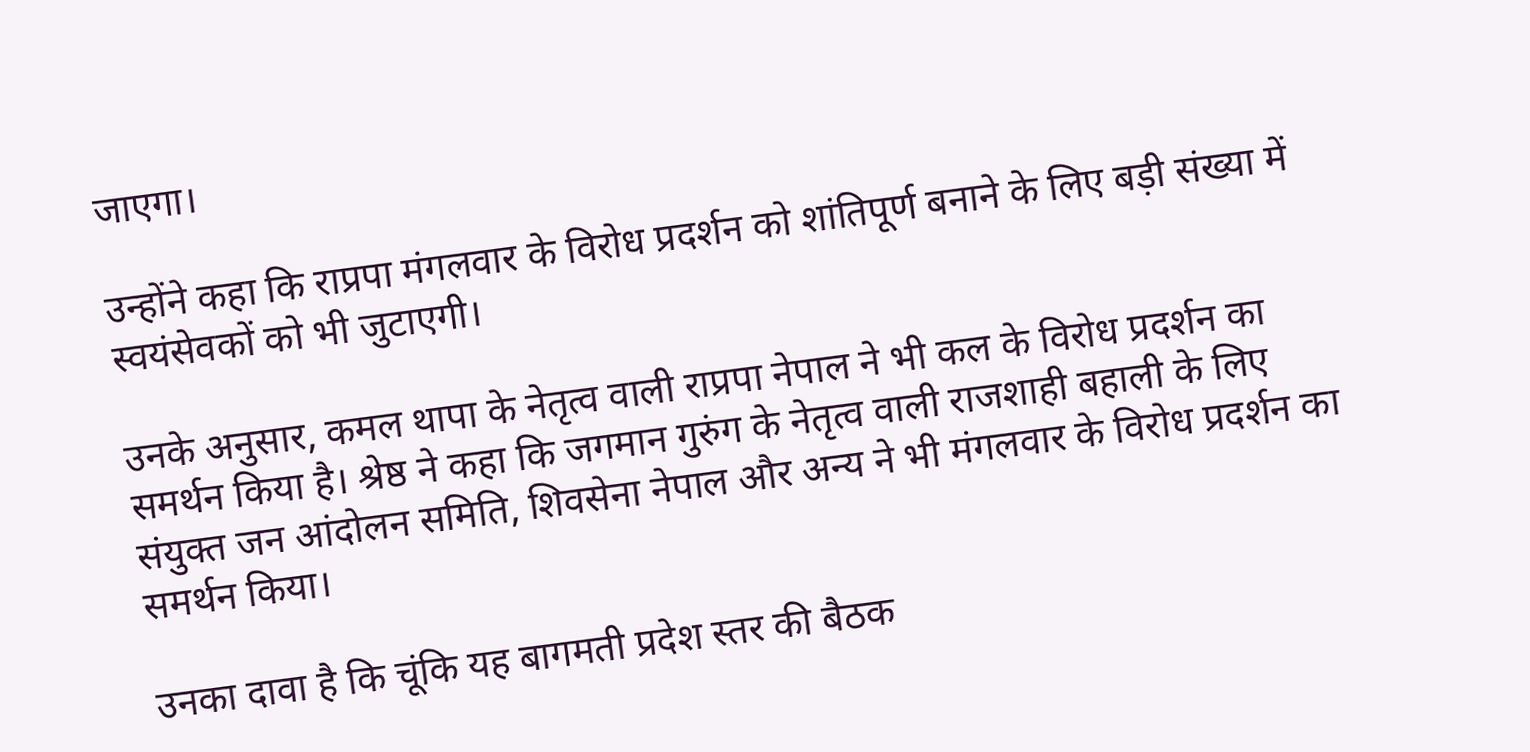जाएगा।

उन्होंने कहा कि राप्रपा मंगलवार के विरोध प्रदर्शन को शांतिपूर्ण बनाने के लिए बड़ी संख्या में स्वयंसेवकों को भी जुटाएगी।

उनके अनुसार, कमल थापा के नेतृत्व वाली राप्रपा नेपाल ने भी कल के विरोध प्रदर्शन का समर्थन किया है। श्रेष्ठ ने कहा कि जगमान गुरुंग के नेतृत्व वाली राजशाही बहाली के लिए संयुक्त जन आंदोलन समिति, शिवसेना नेपाल और अन्य ने भी मंगलवार के विरोध प्रदर्शन का समर्थन किया।

उनका दावा है कि चूंकि यह बागमती प्रदेश स्तर की बैठक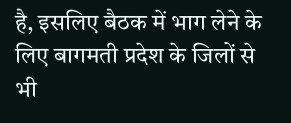है, इसलिए बैठक में भाग लेने के लिए बागमती प्रदेश के जिलों से भी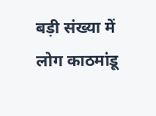बड़ी संख्या में लोग काठमांडू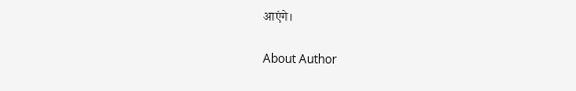आएंगे।

About Author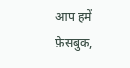आप हमें फ़ेसबुक,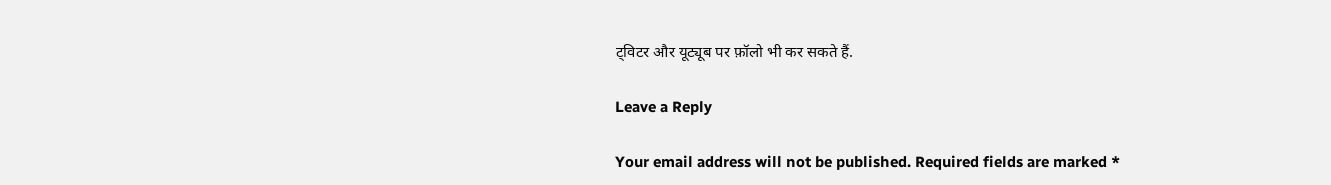ट्विटर और यूट्यूब पर फ़ॉलो भी कर सकते हैं.

Leave a Reply

Your email address will not be published. Required fields are marked *